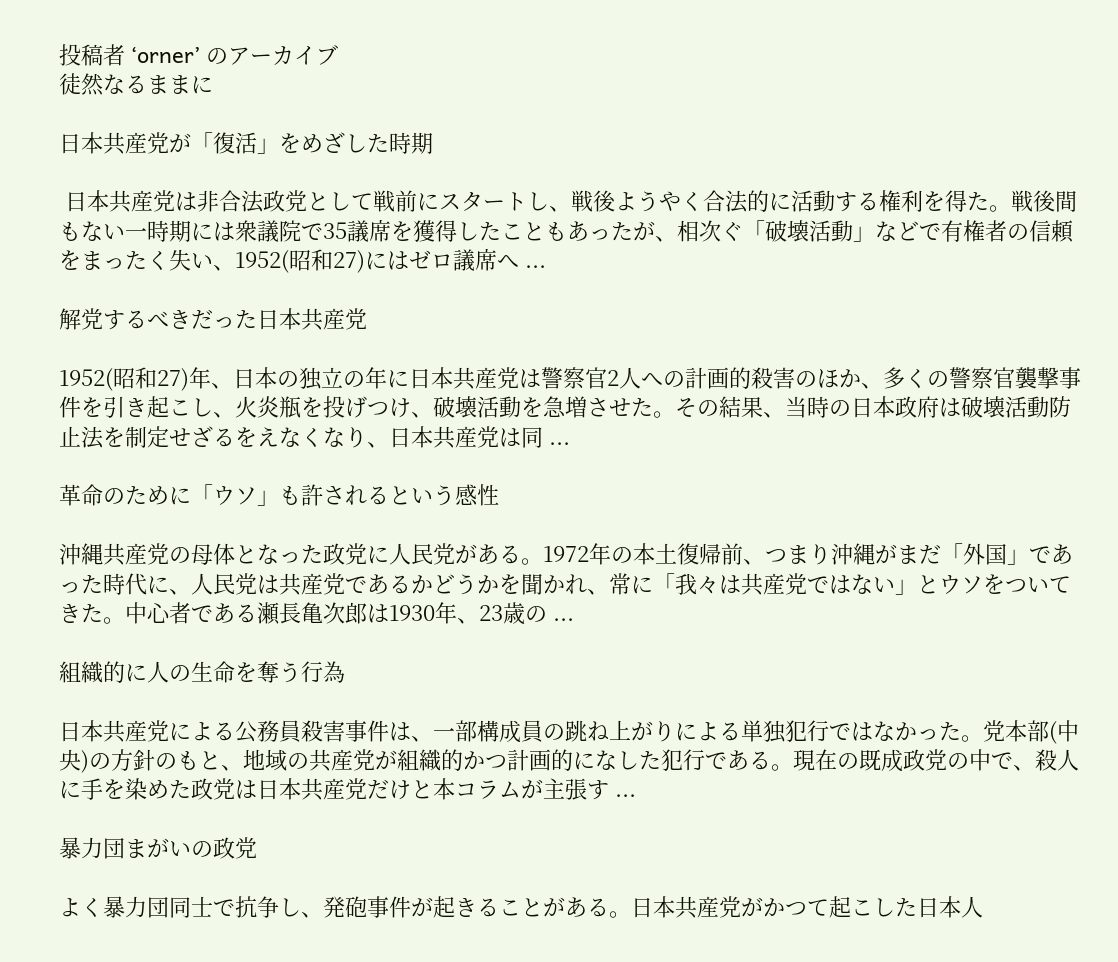投稿者 ‘orner’ のアーカイブ
徒然なるままに

日本共産党が「復活」をめざした時期

 日本共産党は非合法政党として戦前にスタートし、戦後ようやく合法的に活動する権利を得た。戦後間もない一時期には衆議院で35議席を獲得したこともあったが、相次ぐ「破壊活動」などで有権者の信頼をまったく失い、1952(昭和27)にはゼロ議席へ ...

解党するべきだった日本共産党

1952(昭和27)年、日本の独立の年に日本共産党は警察官2人への計画的殺害のほか、多くの警察官襲撃事件を引き起こし、火炎瓶を投げつけ、破壊活動を急増させた。その結果、当時の日本政府は破壊活動防止法を制定せざるをえなくなり、日本共産党は同 ...

革命のために「ウソ」も許されるという感性

沖縄共産党の母体となった政党に人民党がある。1972年の本土復帰前、つまり沖縄がまだ「外国」であった時代に、人民党は共産党であるかどうかを聞かれ、常に「我々は共産党ではない」とウソをついてきた。中心者である瀬長亀次郎は1930年、23歳の ...

組織的に人の生命を奪う行為

日本共産党による公務員殺害事件は、一部構成員の跳ね上がりによる単独犯行ではなかった。党本部(中央)の方針のもと、地域の共産党が組織的かつ計画的になした犯行である。現在の既成政党の中で、殺人に手を染めた政党は日本共産党だけと本コラムが主張す ...

暴力団まがいの政党

よく暴力団同士で抗争し、発砲事件が起きることがある。日本共産党がかつて起こした日本人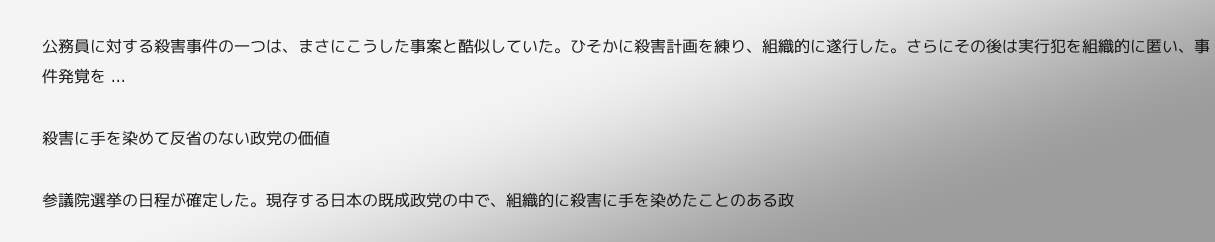公務員に対する殺害事件の一つは、まさにこうした事案と酷似していた。ひそかに殺害計画を練り、組織的に遂行した。さらにその後は実行犯を組織的に匿い、事件発覚を ...

殺害に手を染めて反省のない政党の価値

参議院選挙の日程が確定した。現存する日本の既成政党の中で、組織的に殺害に手を染めたことのある政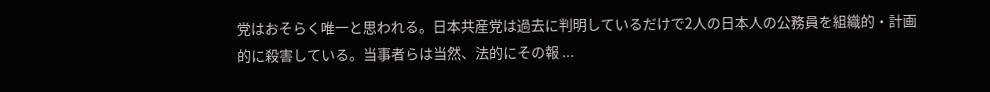党はおそらく唯一と思われる。日本共産党は過去に判明しているだけで2人の日本人の公務員を組織的・計画的に殺害している。当事者らは当然、法的にその報 ...